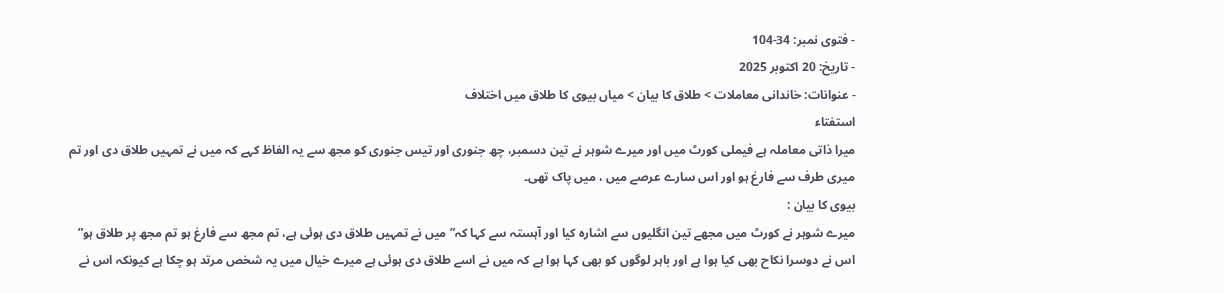- فتوی نمبر: 34-104
- تاریخ: 20 اکتوبر 2025
- عنوانات: خاندانی معاملات > طلاق کا بیان > میاں بیوی کا طلاق میں اختلاف
استفتاء
میرا ذاتی معاملہ ہے فیملی کورٹ میں اور میرے شوہر نے تین دسمبر، چھ جنوری اور تیس جنوری کو مجھ سے یہ الفاظ کہے کہ میں نے تمہیں طلاق دی اور تم میری طرف سے فارغ ہو اور اس سارے عرصے میں ، میں پاک تھی۔
بیوی کا بیان :
میرے شوہر نے کورٹ میں مجھے تین انگلیوں سے اشارہ کیا اور آہستہ سے کہا کہ” میں نے تمہیں طلاق دی ہوئی ہے، تم مجھ سے فارغ ہو تم مجھ پر طلاق ہو” اس نے دوسرا نکاح بھی کیا ہوا ہے اور باہر لوگوں کو بھی کہا ہوا ہے کہ میں نے اسے طلاق دی ہوئی ہے میرے خیال میں یہ شخص مرتد ہو چکا ہے کیونکہ اس نے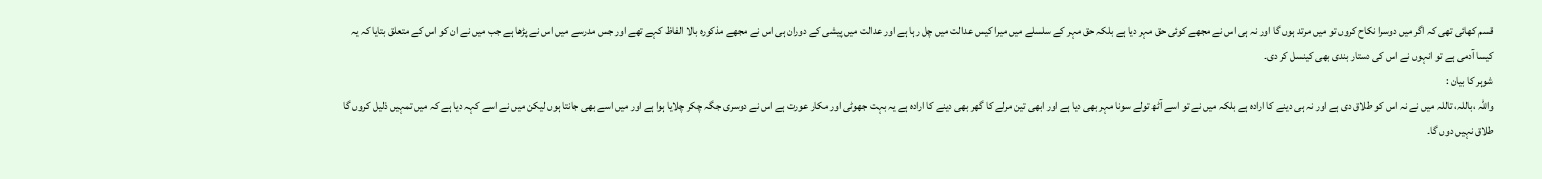قسم کھائی تھی کہ اگر میں دوسرا نکاح کروں تو میں مرتد ہوں گا اور نہ ہی اس نے مجھے کوئی حق مہر دیا ہے بلکہ حق مہر کے سلسلے میں میرا کیس عدالت میں چل رہا ہے اور عدالت میں پیشی کے دوران ہی اس نے مجھے مذکورہ بالا الفاظ کہے تھے اور جس مدرسے میں اس نے پڑھا ہے جب میں نے ان کو اس کے متعلق بتایا کہ یہ کیسا آدمی ہے تو انہوں نے اس کی دستار بندی بھی کینسل کر دی۔
شوہر کا بیان :
واللہ ،باللہ، تاللہ میں نے نہ اس کو طلاق دی ہے اور نہ ہی دینے کا ارادہ ہے بلکہ میں نے تو اسے آٹھ تولے سونا مہر بھی دیا ہے اور ابھی تین مرلے کا گھر بھی دینے کا ارادہ ہے یہ بہت جھوٹی اور مکار عورت ہے اس نے دوسری جگہ چکر چلایا ہوا ہے اور میں اسے بھی جانتا ہوں لیکن میں نے اسے کہہ دیا ہے کہ میں تمہیں ذلیل کروں گا طلاق نہیں دوں گا۔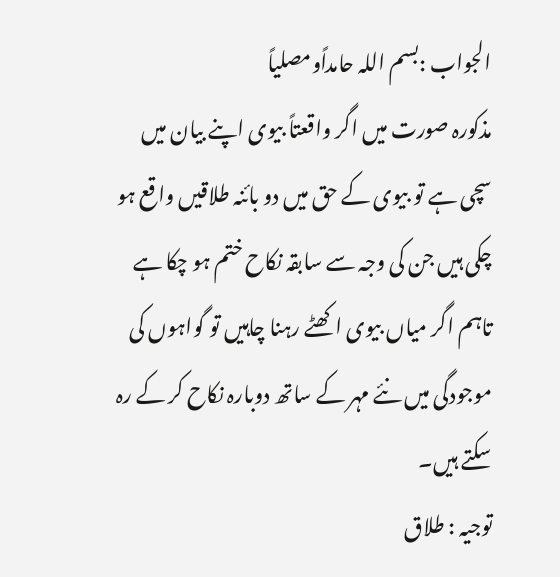الجواب :بسم اللہ حامداًومصلیاً
مذکورہ صورت میں اگر واقعتاً بیوی اپنے بیان میں سچی ہے تو بیوی کے حق میں دو بائنہ طلاقیں واقع ہو چکی ہیں جن کی وجہ سے سابقہ نکاح ختم ہو چکا ہے تاہم اگر میاں بیوی اکھٹے رہنا چاہیں تو گواہوں کی موجودگی میں نئے مہر کے ساتھ دوبارہ نکاح کر کے رہ سکتے ہیں۔
توجیہ : طلاق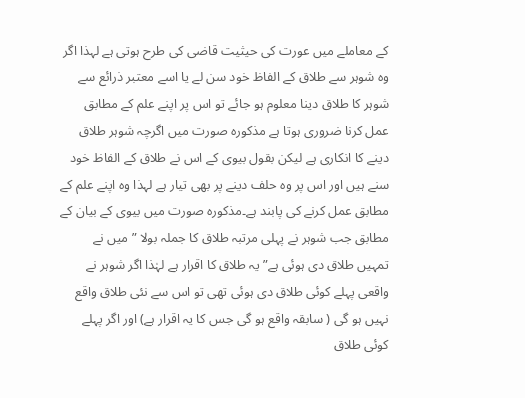کے معاملے میں عورت کی حیثیت قاضی کی طرح ہوتی ہے لہذا اگر وہ شوہر سے طلاق کے الفاظ خود سن لے یا اسے معتبر ذرائع سے شوہر کا طلاق دینا معلوم ہو جائے تو اس پر اپنے علم کے مطابق عمل کرنا ضروری ہوتا ہے مذکورہ صورت میں اگرچہ شوہر طلاق دینے کا انکاری ہے لیکن بقول بیوی کے اس نے طلاق کے الفاظ خود سنے ہیں اور اس پر وہ حلف دینے پر بھی تیار ہے لہذا وہ اپنے علم کے مطابق عمل کرنے کی پابند ہے۔مذکورہ صورت میں بیوی کے بیان کے مطابق جب شوہر نے پہلی مرتبہ طلاق کا جملہ بولا ” میں نے تمہیں طلاق دی ہوئی ہے” یہ طلاق کا اقرار ہے لہٰذا اگر شوہر نے واقعی پہلے کوئی طلاق دی ہوئی تھی تو اس سے نئی طلاق واقع نہیں ہو گی ( سابقہ واقع ہو گی جس کا یہ اقرار ہے) اور اگر پہلے کوئی طلاق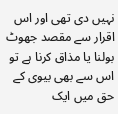نہیں دی تھی اور اس اقرار سے مقصد جھوٹ بولنا یا مذاق کرنا ہے تو اس سے بھی بیوی کے حق میں ایک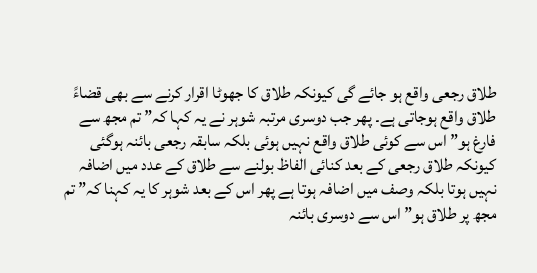طلاق رجعی واقع ہو جائے گی کیونکہ طلاق کا جھوٹا اقرار کرنے سے بھی قضاءً طلاق واقع ہوجاتی ہے۔ پھر جب دوسری مرتبہ شوہر نے یہ کہا کہ” تم مجھ سے فارغ ہو” اس سے کوئی طلاق واقع نہیں ہوئی بلکہ سابقہ رجعی بائنہ ہوگئی کیونکہ طلاق رجعی کے بعد کنائی الفاظ بولنے سے طلاق کے عدد میں اضافہ نہیں ہوتا بلکہ وصف میں اضافہ ہوتا ہے پھر اس کے بعد شوہر کا یہ کہنا کہ” تم مجھ پر طلاق ہو” اس سے دوسری بائنہ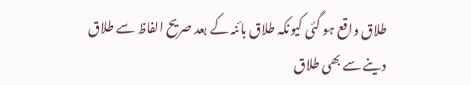طلاق واقع ہو گئی کیونکہ طلاق بائنہ کے بعد صریح الفاظ سے طلاق دینے سے بھی طلاق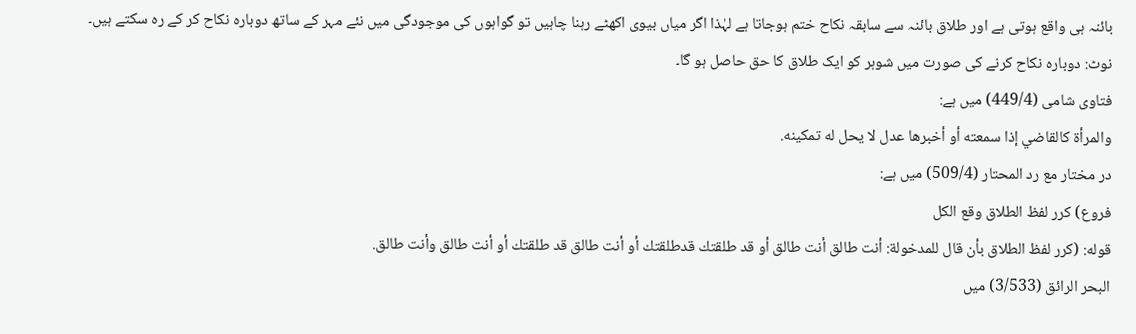بائنہ ہی واقع ہوتی ہے اور طلاق بائنہ سے سابقہ نکاح ختم ہوجاتا ہے لہٰذا اگر میاں بیوی اکھٹے رہنا چاہیں تو گواہوں کی موجودگی میں نئے مہر کے ساتھ دوبارہ نکاح کر کے رہ سکتے ہیں۔
نوٹ: دوبارہ نکاح کرنے کی صورت میں شوہر کو ایک طلاق کا حق حاصل ہو گا۔
فتاوی شامی (449/4) میں ہے:
والمرأة كالقاضي إذا سمعته أو أخبرها عدل لا يحل له تمكينه.
در مختار مع رد المحتار (509/4) میں ہے:
فروع) كرر لفظ الطلاق وقع الكل
قوله: (كرر لفظ الطلاق بأن قال للمدخولة: أنت طالق أنت طالق أو قد طلقتك قدطلقتك أو أنت طالق قد طلقتك أو أنت طالق وأنت طالق.
البحر الرائق (3/533) میں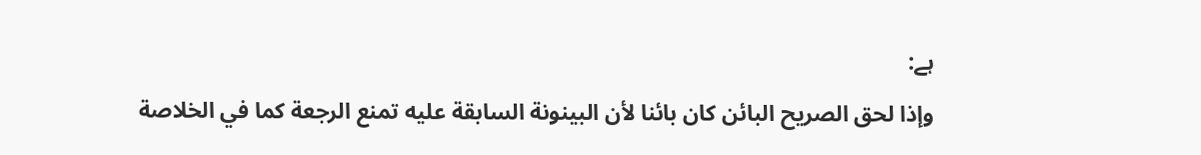ہے:
وإذا لحق الصريح البائن كان بائنا لأن البينونة السابقة عليه تمنع الرجعة كما في الخلاصة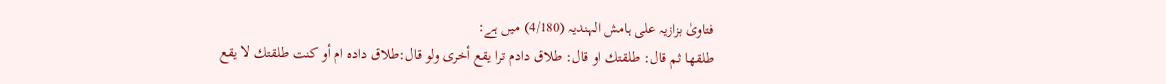فتاویٰ بزازیہ علی ہامش الہندیہ (4/180) میں ہے:
طلقها ثم قال: طلقتك او قال: طلاق دادم ترا يقع أخرى ولو قال:طلاق داده ام أو كنت طلقتك لا يقع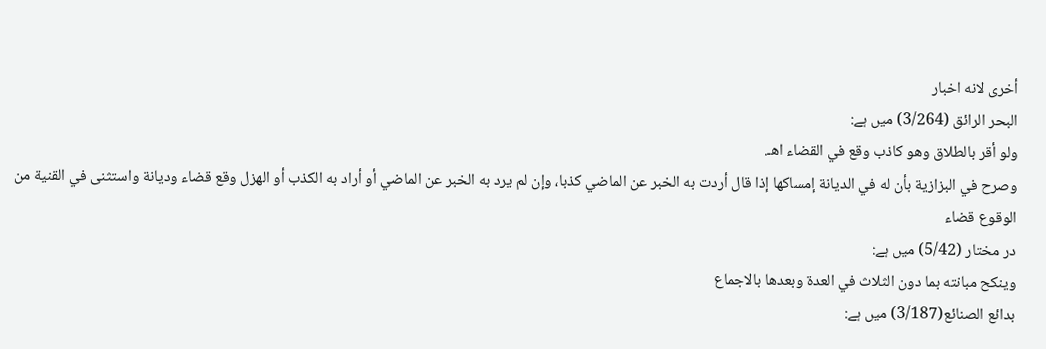أخرى لانه اخبار
البحر الرائق (3/264) میں ہے:
ولو أقر بالطلاق وهو كاذب وقع في القضاء اهـ.
وصرح في البزازية بأن له في الديانة إمساكها إذا قال أردت به الخبر عن الماضي كذبا، وإن لم يرد به الخبر عن الماضي أو أراد به الكذب أو الهزل وقع قضاء وديانة واستثنى في القنية من الوقوع قضاء
در مختار (5/42) میں ہے:
وينكح مبانته بما دون الثلاث في العدة وبعدها بالاجماع
بدائع الصنائع(3/187) میں ہے: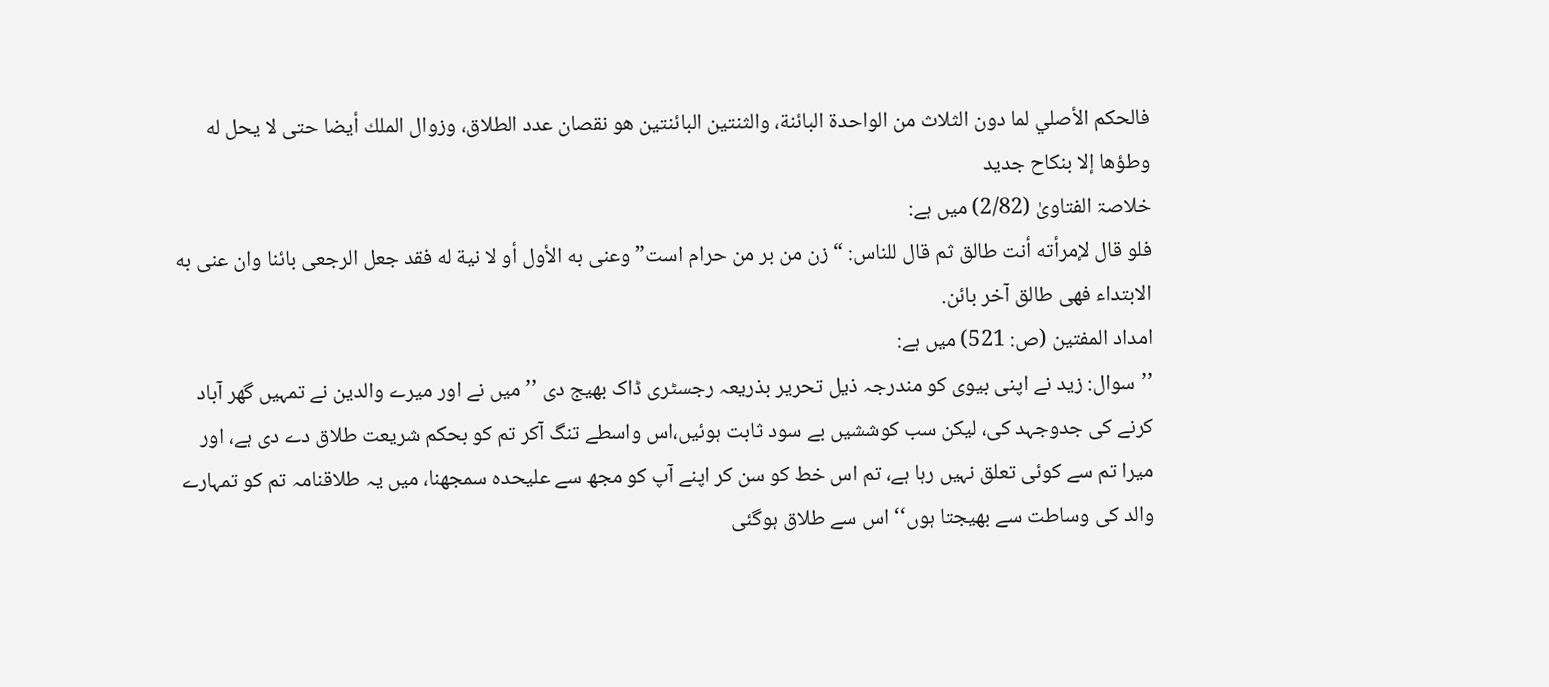فالحكم الأصلي لما دون الثلاث من الواحدة البائنة، والثنتين البائنتين هو نقصان عدد الطلاق، وزوال الملك أيضا حتى لا يحل له وطؤها إلا بنكاح جديد
خلاصۃ الفتاویٰ (2/82) میں ہے:
فلو قال لإمرأته أنت طالق ثم قال للناس: “زن من بر من حرام است” وعنى به الأول أو لا نية له فقد جعل الرجعى بائنا وان عنى به الابتداء فهى طالق آخر بائن.
امداد المفتین (ص: 521) میں ہے:
’’سوال: زید نے اپنی بیوی کو مندرجہ ذیل تحریر بذریعہ رجسٹری ڈاک بھیج دی ’’میں نے اور میرے والدین نے تمہیں گھر آباد کرنے کی جدوجہد کی، لیکن سب کوششیں بے سود ثابت ہوئیں،اس واسطے تنگ آکر تم کو بحکم شریعت طلاق دے دی ہے، اور میرا تم سے کوئی تعلق نہیں رہا ہے، تم اس خط کو سن کر اپنے آپ کو مجھ سے علیحدہ سمجھنا، میں یہ طلاقنامہ تم کو تمہارے والد کی وساطت سے بھیجتا ہوں‘‘ اس سے طلاق ہوگئی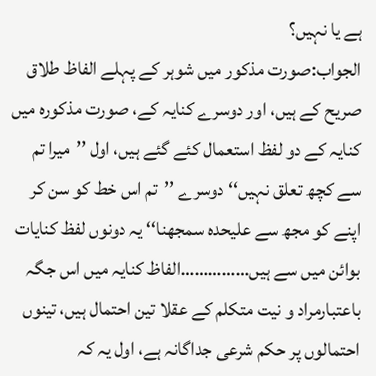ہے یا نہیں؟
الجواب:صورت مذکور میں شوہر کے پہلے الفاظ طلاق صریح کے ہیں، اور دوسرے کنایہ کے، صورت مذکورہ میں کنایہ کے دو لفظ استعمال کئے گئے ہیں، اول ’’میرا تم سے کچھ تعلق نہیں‘‘ دوسرے ’’تم اس خط کو سن کر اپنے کو مجھ سے علیحدہ سمجھنا‘‘ یہ دونوں لفظ کنایات بوائن میں سے ہیں……………الفاظ کنایہ میں اس جگہ باعتبارمراد و نیت متکلم کے عقلا تین احتمال ہیں، تینوں احتمالوں پر حکم شرعی جداگانہ ہے، اول یہ کہ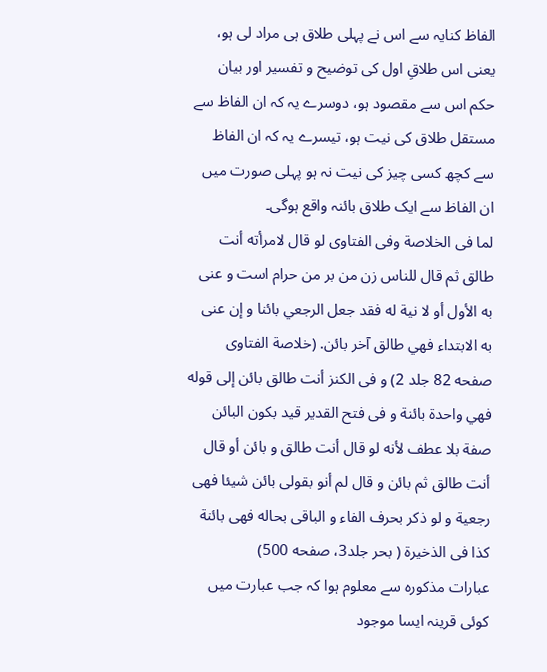الفاظ کنایہ سے اس نے پہلی طلاق ہی مراد لی ہو، یعنی اس طلاقِ اول کی توضیح و تفسیر اور بیان حکم اس سے مقصود ہو، دوسرے یہ کہ ان الفاظ سے مستقل طلاق کی نیت ہو، تیسرے یہ کہ ان الفاظ سے کچھ کسی چیز کی نیت نہ ہو پہلی صورت میں ان الفاظ سے ایک طلاق بائنہ واقع ہوگی۔
لما فى الخلاصة وفى الفتاوى لو قال لامرأته أنت طالق ثم قال للناس زن من بر من حرام است و عنى به الأول أو لا نية له فقد جعل الرجعي بائنا و إن عنى به الابتداء فهي طالق آخر بائن. (خلاصة الفتاوی صفحه 82 جلد 2) و فى الكنز أنت طالق بائن إلى قوله فهي واحدة بائنة و فى فتح القدير قيد بكون البائن صفة بلا عطف لأنه لو قال أنت طالق و بائن أو قال أنت طالق ثم بائن و قال لم أنو بقولى بائن شيئا فهى رجعية و لو ذكر بحرف الفاء و الباقى بحاله فهى بائنة كذا فى الذخيرة ( بحر جلد3، صفحه 500)
عبارات مذکورہ سے معلوم ہوا کہ جب عبارت میں کوئی قرینہ ایسا موجود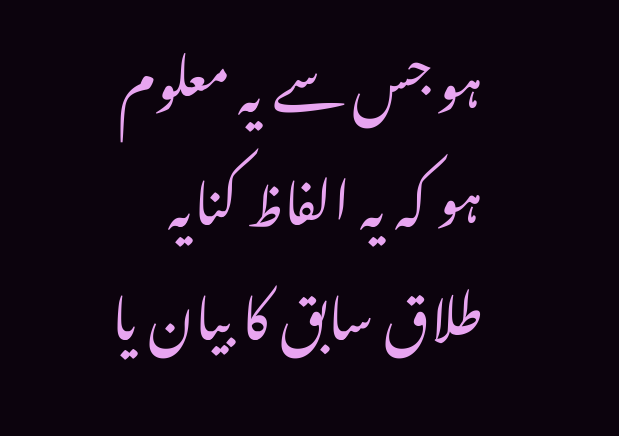ہو جس سے یہ معلوم ہو کہ یہ الفاظ کنایہ طلاق سابق کا بیان یا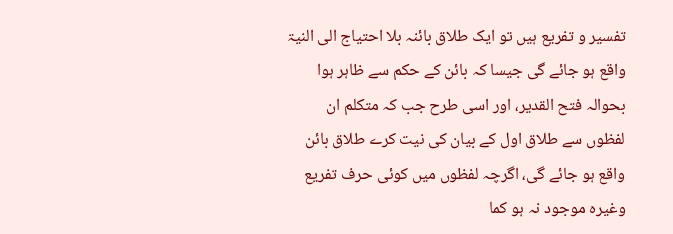تفسیر و تفریع ہیں تو ایک طلاق بائنہ بلا احتیاج الی النیۃ واقع ہو جائے گی جیسا کہ بائن کے حکم سے ظاہر ہوا بحوالہ فتح القدیر، اور اسی طرح جب کہ متکلم ان لفظوں سے طلاق اول کے بیان کی نیت کرے طلاق بائن واقع ہو جائے گی، اگرچہ لفظوں میں کوئی حرف تفریع وغیرہ موجود نہ ہو كما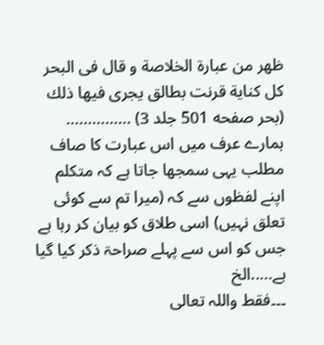ظهر من عبارة الخلاصة و قال فى البحر كل كناية قرنت بطالق يجرى فيها ذلك (بحر صفحه 501 جلد 3) …………… ہمارے عرف میں اس عبارت کا صاف مطلب یہی سمجھا جاتا ہے کہ متکلم اپنے لفظوں سے کہ (میرا تم سے کوئی تعلق نہیں) اسی طلاق کو بیان کر رہا ہے جس کو اس سے پہلے صراحۃ ذکر کیا گیا ہے…..الخ
۔۔۔فقط واللہ تعالی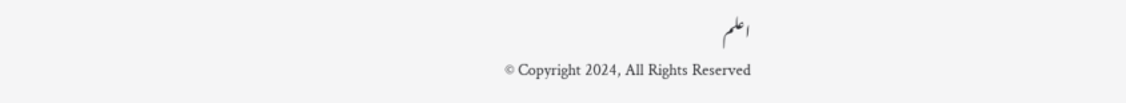اعلم
© Copyright 2024, All Rights Reserved